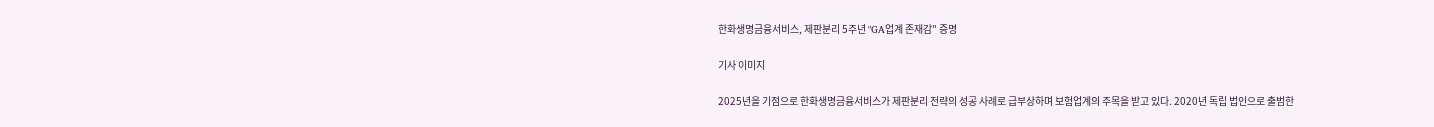한화생명금융서비스, 제판분리 5주년 "GA업계 존재감" 증명

기사 이미지

2025년을 기점으로 한화생명금융서비스가 제판분리 전략의 성공 사례로 급부상하며 보험업계의 주목을 받고 있다. 2020년 독립 법인으로 출범한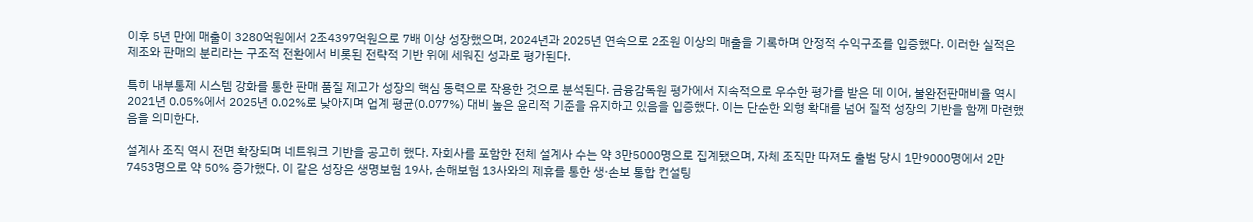이후 5년 만에 매출이 3280억원에서 2조4397억원으로 7배 이상 성장했으며, 2024년과 2025년 연속으로 2조원 이상의 매출을 기록하며 안정적 수익구조를 입증했다. 이러한 실적은 제조와 판매의 분리라는 구조적 전환에서 비롯된 전략적 기반 위에 세워진 성과로 평가된다.

특히 내부통제 시스템 강화를 통한 판매 품질 제고가 성장의 핵심 동력으로 작용한 것으로 분석된다. 금융감독원 평가에서 지속적으로 우수한 평가를 받은 데 이어, 불완전판매비율 역시 2021년 0.05%에서 2025년 0.02%로 낮아지며 업계 평균(0.077%) 대비 높은 윤리적 기준을 유지하고 있음을 입증했다. 이는 단순한 외형 확대를 넘어 질적 성장의 기반을 함께 마련했음을 의미한다.

설계사 조직 역시 전면 확장되며 네트워크 기반을 공고히 했다. 자회사를 포함한 전체 설계사 수는 약 3만5000명으로 집계됐으며, 자체 조직만 따져도 출범 당시 1만9000명에서 2만7453명으로 약 50% 증가했다. 이 같은 성장은 생명보험 19사, 손해보험 13사와의 제휴를 통한 생·손보 통합 컨설팅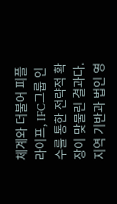체계와 더불어 피플라이프, IFC그룹 인수를 통한 전략적 확장이 맞물린 결과다. 지역 기반과 법인 영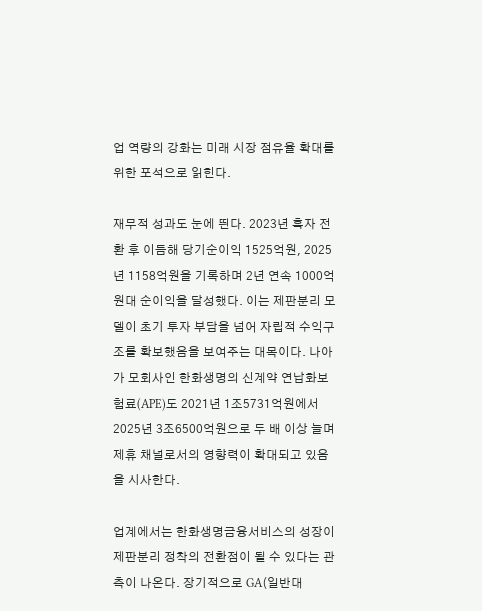업 역량의 강화는 미래 시장 점유율 확대를 위한 포석으로 읽힌다.

재무적 성과도 눈에 띈다. 2023년 흑자 전환 후 이듬해 당기순이익 1525억원, 2025년 1158억원을 기록하며 2년 연속 1000억원대 순이익을 달성했다. 이는 제판분리 모델이 초기 투자 부담을 넘어 자립적 수익구조를 확보했음을 보여주는 대목이다. 나아가 모회사인 한화생명의 신계약 연납화보험료(APE)도 2021년 1조5731억원에서 2025년 3조6500억원으로 두 배 이상 늘며 제휴 채널로서의 영향력이 확대되고 있음을 시사한다.

업계에서는 한화생명금융서비스의 성장이 제판분리 정착의 전환점이 될 수 있다는 관측이 나온다. 장기적으로 GA(일반대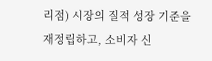리점) 시장의 질적 성장 기준을 재정립하고, 소비자 신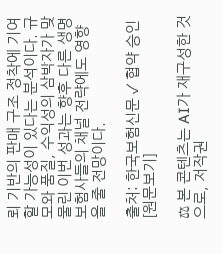뢰 기반의 판매 구조 정착에 기여할 가능성이 있다는 분석이다. 규모와 품질, 수익성의 삼박자가 맞물린 이번 성과는 향후 다른 생명보험사들의 채널 전략에도 영향을 줄 전망이다.

출처: 한국보험신문 ✓ 협약 승인 [원문보기]

⚖ 본 콘텐츠는 AI가 재구성한 것으로, 저작권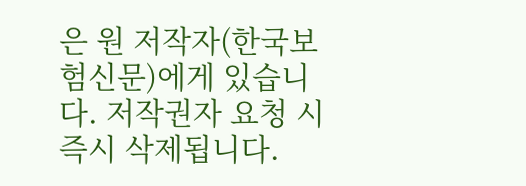은 원 저작자(한국보험신문)에게 있습니다. 저작권자 요청 시 즉시 삭제됩니다.